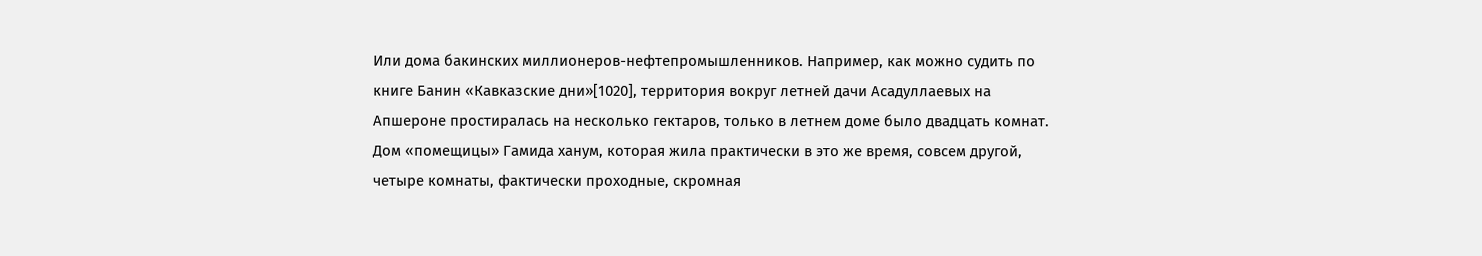Или дома бакинских миллионеров-нефтепромышленников. Например, как можно судить по книге Банин «Кавказские дни»[1020], территория вокруг летней дачи Асадуллаевых на Апшероне простиралась на несколько гектаров, только в летнем доме было двадцать комнат.
Дом «помещицы» Гамида ханум, которая жила практически в это же время, совсем другой, четыре комнаты, фактически проходные, скромная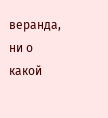веранда, ни о какой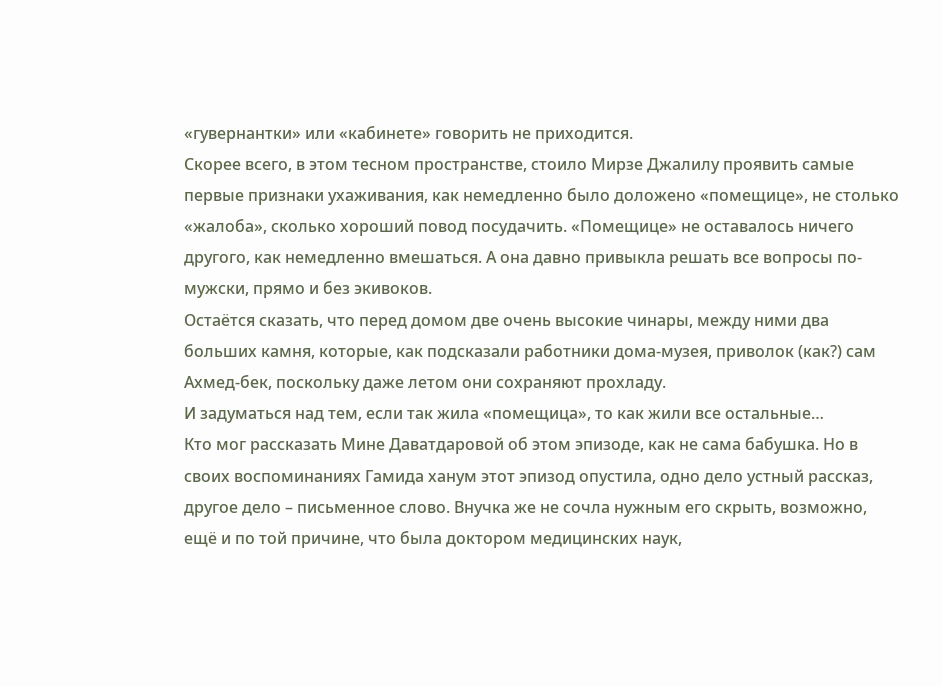«гувернантки» или «кабинете» говорить не приходится.
Скорее всего, в этом тесном пространстве, стоило Мирзе Джалилу проявить самые первые признаки ухаживания, как немедленно было доложено «помещице», не столько «жалоба», сколько хороший повод посудачить. «Помещице» не оставалось ничего другого, как немедленно вмешаться. А она давно привыкла решать все вопросы по-мужски, прямо и без экивоков.
Остаётся сказать, что перед домом две очень высокие чинары, между ними два больших камня, которые, как подсказали работники дома-музея, приволок (как?) сам Ахмед-бек, поскольку даже летом они сохраняют прохладу.
И задуматься над тем, если так жила «помещица», то как жили все остальные…
Кто мог рассказать Мине Даватдаровой об этом эпизоде, как не сама бабушка. Но в своих воспоминаниях Гамида ханум этот эпизод опустила, одно дело устный рассказ, другое дело – письменное слово. Внучка же не сочла нужным его скрыть, возможно, ещё и по той причине, что была доктором медицинских наук,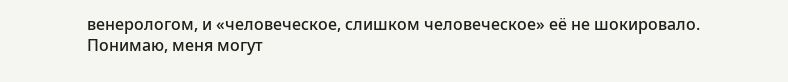венерологом, и «человеческое, слишком человеческое» её не шокировало.
Понимаю, меня могут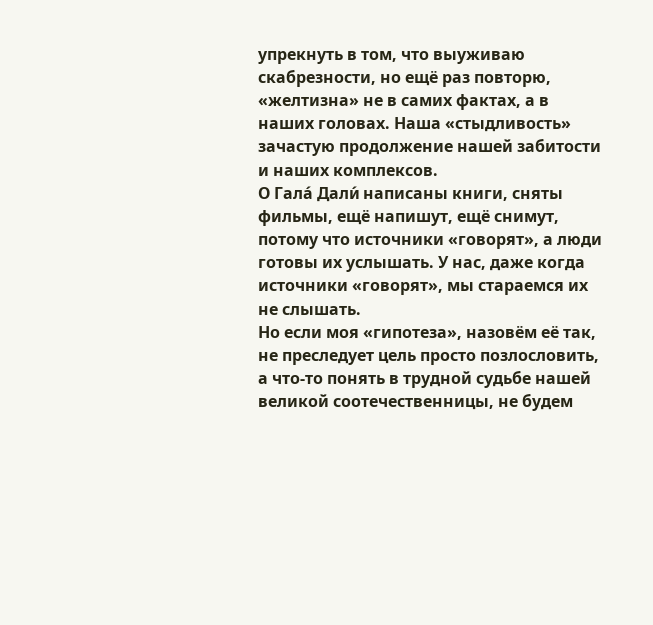упрекнуть в том, что выуживаю скабрезности, но ещё раз повторю, «желтизна» не в самих фактах, а в наших головах. Наша «стыдливость» зачастую продолжение нашей забитости и наших комплексов.
О Гала́ Дали́ написаны книги, сняты фильмы, ещё напишут, ещё снимут, потому что источники «говорят», а люди готовы их услышать. У нас, даже когда источники «говорят», мы стараемся их не слышать.
Но если моя «гипотеза», назовём её так, не преследует цель просто позлословить, а что-то понять в трудной судьбе нашей великой соотечественницы, не будем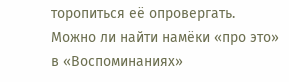торопиться её опровергать.
Можно ли найти намёки «про это» в «Воспоминаниях»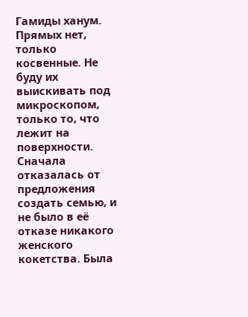Гамиды ханум. Прямых нет, только косвенные. Не буду их выискивать под микроскопом, только то, что лежит на поверхности.
Сначала отказалась от предложения создать семью, и не было в её отказе никакого женского кокетства. Была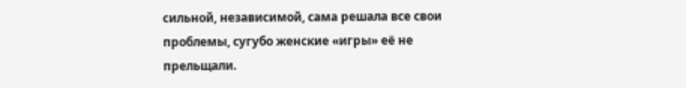сильной, независимой, сама решала все свои проблемы, сугубо женские «игры» её не прельщали.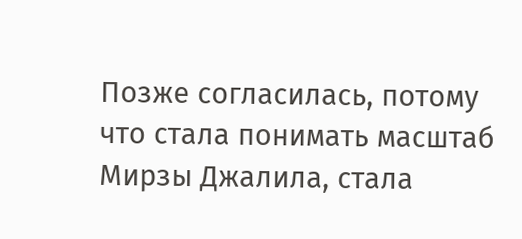Позже согласилась, потому что стала понимать масштаб Мирзы Джалила, стала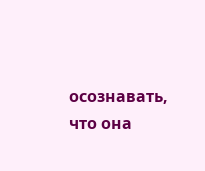осознавать, что она